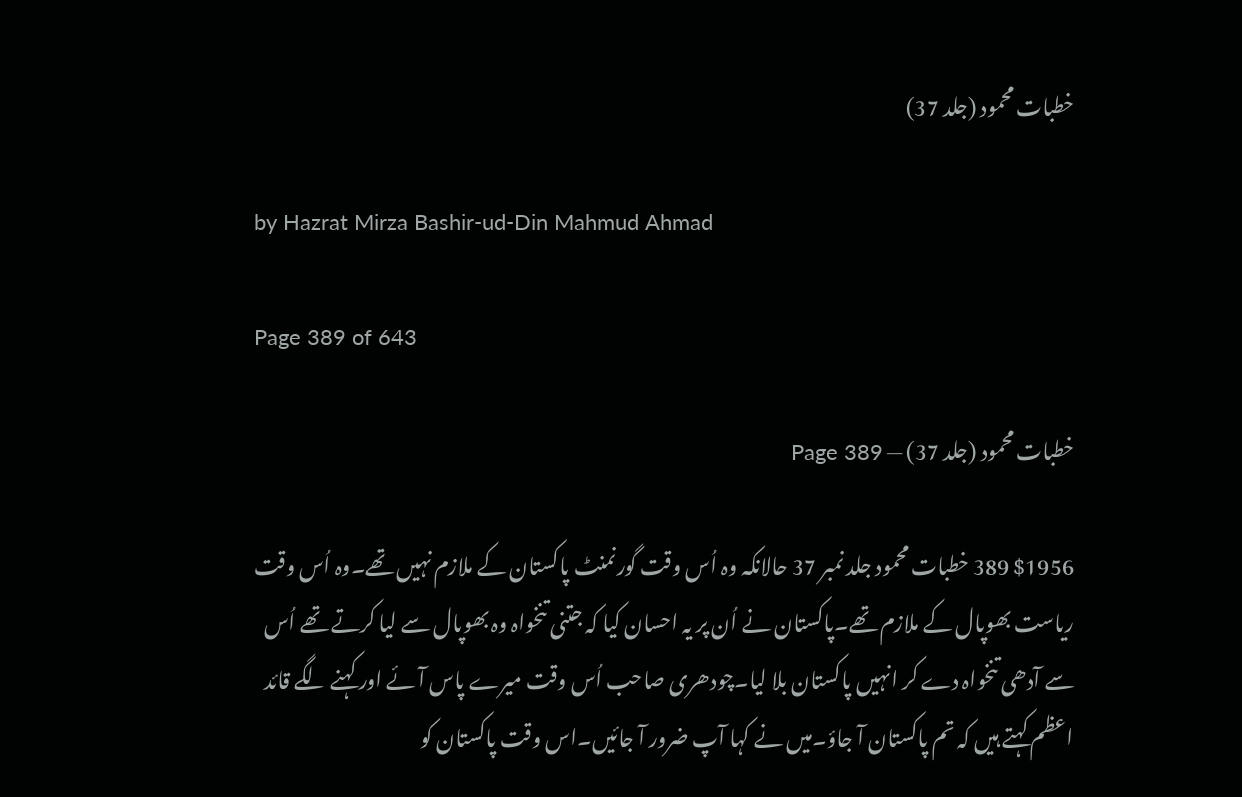خطبات محمود (جلد 37)

by Hazrat Mirza Bashir-ud-Din Mahmud Ahmad

Page 389 of 643

خطبات محمود (جلد 37) — Page 389

$1956 389 خطبات محمود جلد نمبر 37 حالانکہ وہ اُس وقت گورنمنٹ پاکستان کے ملازم نہیں تھے۔وہ اُس وقت ریاست بھوپال کے ملازم تھے۔پاکستان نے اُن پر یہ احسان کیا کہ جتنی تنخواہ وہ بھوپال سے لیا کرتے تھے اُس سے آدھی تنخواہ دے کر انہیں پاکستان بلا لیا۔چودھری صاحب اُس وقت میرے پاس آئے اور کہنے لگے قائد اعظم کہتے ہیں کہ تم پاکستان آ جاؤ۔میں نے کہا آپ ضرور آ جائیں۔اس وقت پاکستان کو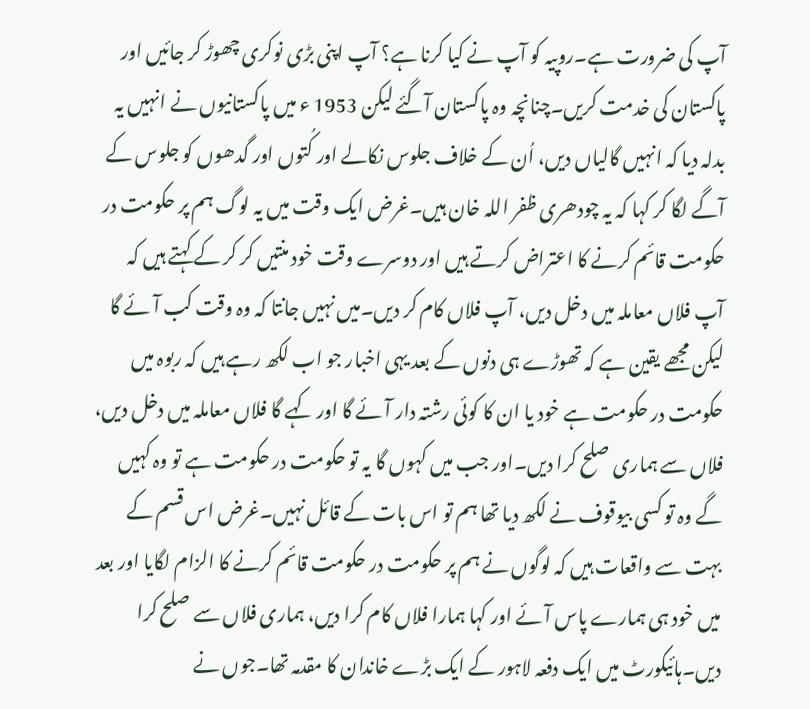آپ کی ضرورت ہے۔روپیہ کو آپ نے کیا کرنا ہے؟ آپ اپنی بڑی نوکری چھوڑ کر جائیں اور پاکستان کی خدمت کریں۔چنانچہ وہ پاکستان آگئے لیکن 1953 ء میں پاکستانیوں نے انہیں یہ بدلہ دیا کہ انہیں گالیاں دیں، اُن کے خلاف جلوس نکالے اور کُتوں اور گدھوں کو جلوس کے آگے لگا کر کہا کہ یہ چودھری ظفر اللہ خان ہیں۔غرض ایک وقت میں یہ لوگ ہم پر حکومت در حکومت قائم کرنے کا اعتراض کرتے ہیں اور دوسرے وقت خود منتیں کر کر کے کہتے ہیں کہ آپ فلاں معاملہ میں دخل دیں، آپ فلاں کام کر دیں۔میں نہیں جانتا کہ وہ وقت کب آئے گا لیکن مجھے یقین ہے کہ تھوڑے ہی دنوں کے بعد یہی اخبار جو اب لکھ رہے ہیں کہ ربوہ میں حکومت در حکومت ہے خود یا ان کا کوئی رشتہ دار آئے گا اور کہے گا فلاں معاملہ میں دخل دیں، فلاں سے ہماری صلح کرا دیں۔اور جب میں کہوں گا یہ تو حکومت در حکومت ہے تو وہ کہیں گے وہ تو کسی بیوقوف نے لکھ دیا تھا ہم تو اس بات کے قائل نہیں۔غرض اس قسم کے بہت سے واقعات ہیں کہ لوگوں نے ہم پر حکومت در حکومت قائم کرنے کا الزام لگایا اور بعد میں خود ہی ہمارے پاس آئے اور کہا ہمارا فلاں کام کرا دیں، ہماری فلاں سے صلح کرا دیں۔ہائیکورٹ میں ایک دفعہ لاہور کے ایک بڑے خاندان کا مقدمہ تھا۔جوں نے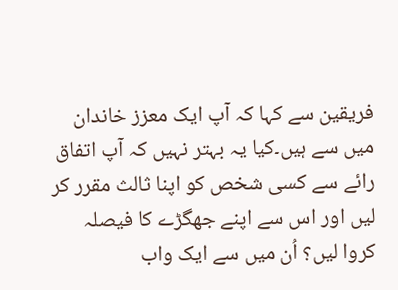فریقین سے کہا کہ آپ ایک معزز خاندان میں سے ہیں۔کیا یہ بہتر نہیں کہ آپ اتفاق رائے سے کسی شخص کو اپنا ثالث مقرر کر لیں اور اس سے اپنے جھگڑے کا فیصلہ کروا لیں؟ اُن میں سے ایک واب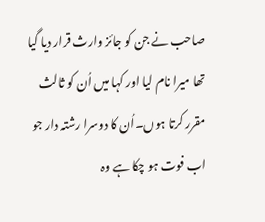صاحب نے جن کو جائز وارث قرار دیا گیا تھا میرا نام لیا اور کہا میں اُن کو ثالث مقرر کرتا ہوں۔اُن کا دوسرا رشتہ دار جو اب فوت ہو چکا ہے وہ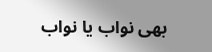بھی نواب یا نواب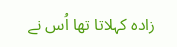زادہ کہلاتا تھا اُس نے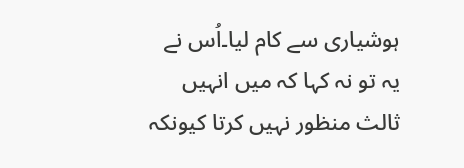ہوشیاری سے کام لیا۔اُس نے یہ تو نہ کہا کہ میں انہیں ثالث منظور نہیں کرتا کیونکہ